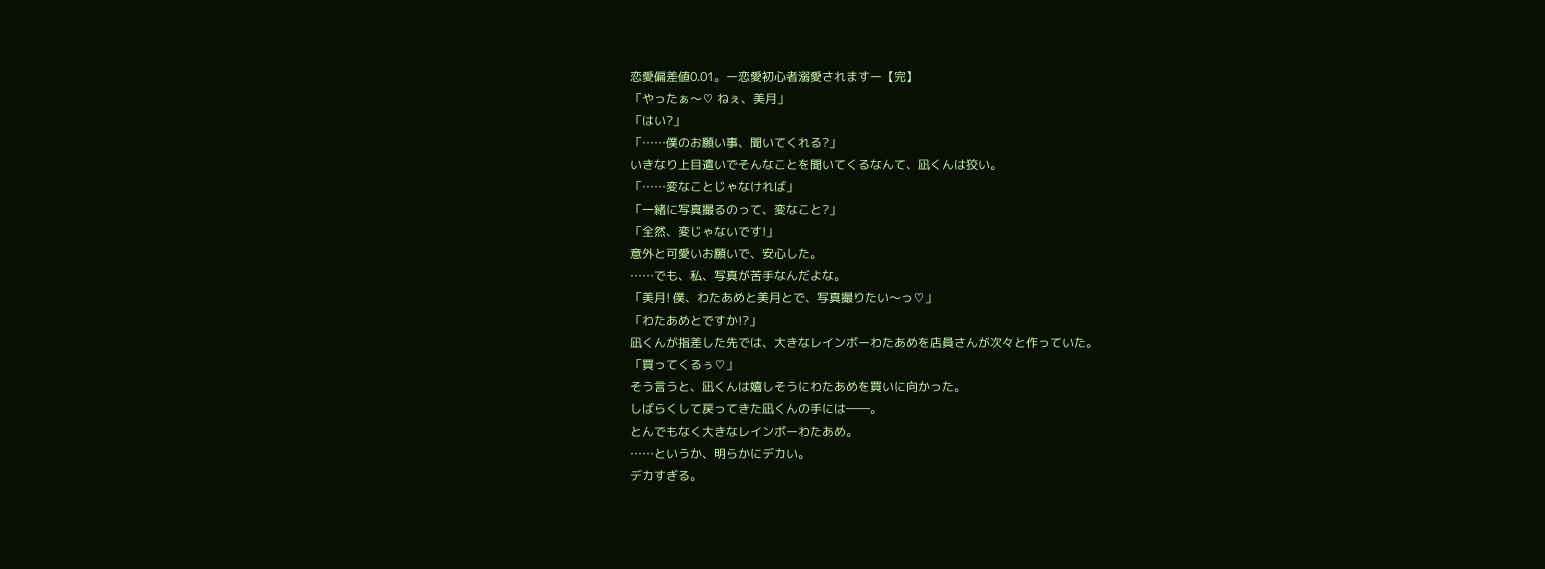恋愛偏差値0.01。ー恋愛初心者溺愛されますー【完】
「やったぁ〜♡ ねぇ、美月」
「はい?」
「……僕のお願い事、聞いてくれる?」
いきなり上目遣いでそんなことを聞いてくるなんて、凪くんは狡い。
「……変なことじゃなければ」
「一緒に写真撮るのって、変なこと?」
「全然、変じゃないです!」
意外と可愛いお願いで、安心した。
……でも、私、写真が苦手なんだよな。
「美月! 僕、わたあめと美月とで、写真撮りたい〜っ♡」
「わたあめとですか!?」
凪くんが指差した先では、大きなレインボーわたあめを店員さんが次々と作っていた。
「買ってくるぅ♡」
そう言うと、凪くんは嬉しそうにわたあめを買いに向かった。
しばらくして戻ってきた凪くんの手には――。
とんでもなく大きなレインボーわたあめ。
……というか、明らかにデカい。
デカすぎる。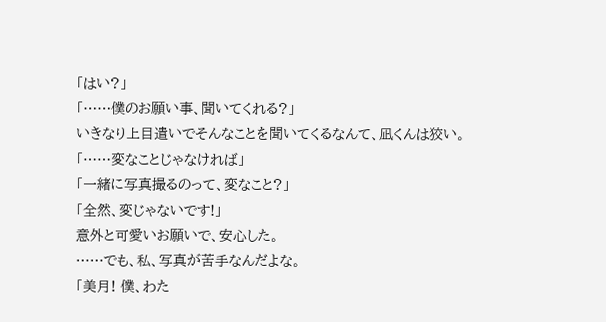「はい?」
「……僕のお願い事、聞いてくれる?」
いきなり上目遣いでそんなことを聞いてくるなんて、凪くんは狡い。
「……変なことじゃなければ」
「一緒に写真撮るのって、変なこと?」
「全然、変じゃないです!」
意外と可愛いお願いで、安心した。
……でも、私、写真が苦手なんだよな。
「美月! 僕、わた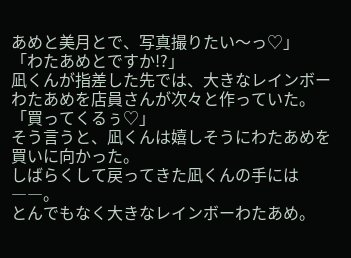あめと美月とで、写真撮りたい〜っ♡」
「わたあめとですか!?」
凪くんが指差した先では、大きなレインボーわたあめを店員さんが次々と作っていた。
「買ってくるぅ♡」
そう言うと、凪くんは嬉しそうにわたあめを買いに向かった。
しばらくして戻ってきた凪くんの手には――。
とんでもなく大きなレインボーわたあめ。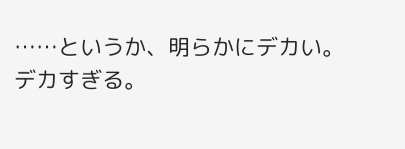……というか、明らかにデカい。
デカすぎる。